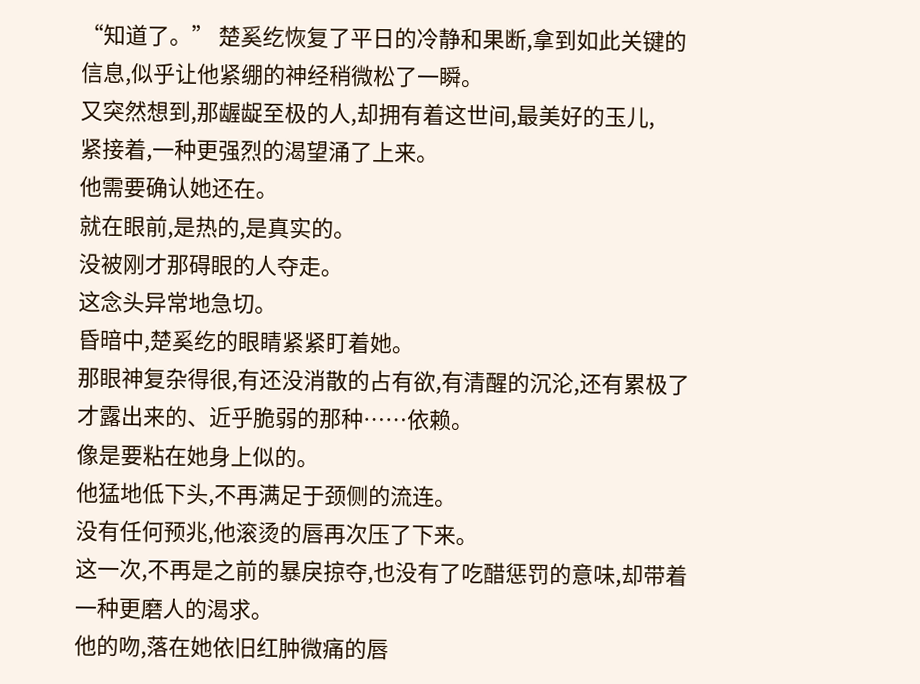“知道了。” 楚奚纥恢复了平日的冷静和果断,拿到如此关键的信息,似乎让他紧绷的神经稍微松了一瞬。
又突然想到,那龌龊至极的人,却拥有着这世间,最美好的玉儿,
紧接着,一种更强烈的渴望涌了上来。
他需要确认她还在。
就在眼前,是热的,是真实的。
没被刚才那碍眼的人夺走。
这念头异常地急切。
昏暗中,楚奚纥的眼睛紧紧盯着她。
那眼神复杂得很,有还没消散的占有欲,有清醒的沉沦,还有累极了才露出来的、近乎脆弱的那种……依赖。
像是要粘在她身上似的。
他猛地低下头,不再满足于颈侧的流连。
没有任何预兆,他滚烫的唇再次压了下来。
这一次,不再是之前的暴戾掠夺,也没有了吃醋惩罚的意味,却带着一种更磨人的渴求。
他的吻,落在她依旧红肿微痛的唇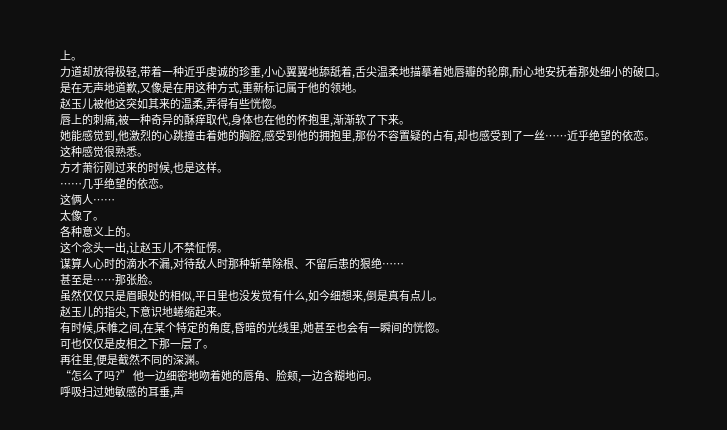上。
力道却放得极轻,带着一种近乎虔诚的珍重,小心翼翼地舔舐着,舌尖温柔地描摹着她唇瓣的轮廓,耐心地安抚着那处细小的破口。
是在无声地道歉,又像是在用这种方式,重新标记属于他的领地。
赵玉儿被他这突如其来的温柔,弄得有些恍惚。
唇上的刺痛,被一种奇异的酥痒取代,身体也在他的怀抱里,渐渐软了下来。
她能感觉到,他激烈的心跳撞击着她的胸腔,感受到他的拥抱里,那份不容置疑的占有,却也感受到了一丝……近乎绝望的依恋。
这种感觉很熟悉。
方才萧衍刚过来的时候,也是这样。
……几乎绝望的依恋。
这俩人……
太像了。
各种意义上的。
这个念头一出,让赵玉儿不禁怔愣。
谋算人心时的滴水不漏,对待敌人时那种斩草除根、不留后患的狠绝……
甚至是……那张脸。
虽然仅仅只是眉眼处的相似,平日里也没发觉有什么,如今细想来,倒是真有点儿。
赵玉儿的指尖,下意识地蜷缩起来。
有时候,床帷之间,在某个特定的角度,昏暗的光线里,她甚至也会有一瞬间的恍惚。
可也仅仅是皮相之下那一层了。
再往里,便是截然不同的深渊。
“怎么了吗?” 他一边细密地吻着她的唇角、脸颊,一边含糊地问。
呼吸扫过她敏感的耳垂,声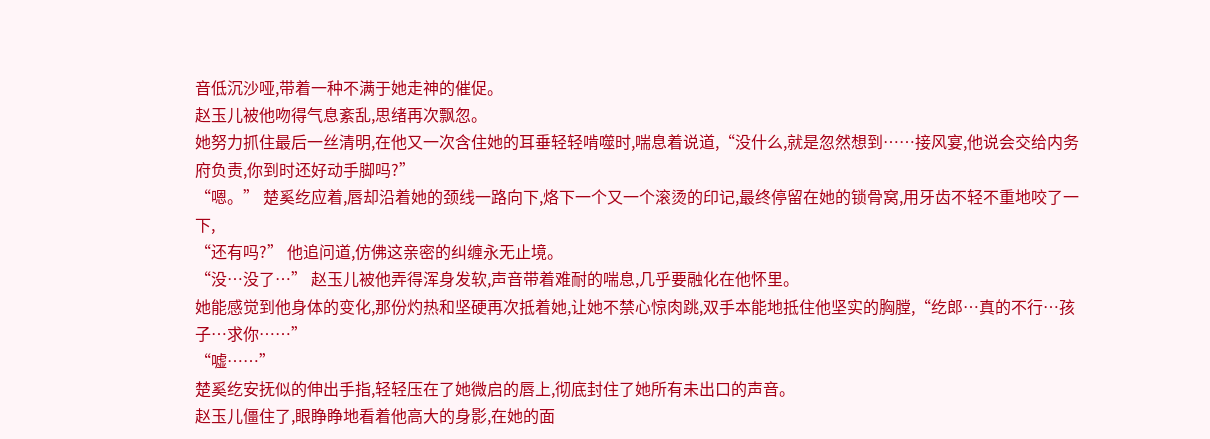音低沉沙哑,带着一种不满于她走神的催促。
赵玉儿被他吻得气息紊乱,思绪再次飘忽。
她努力抓住最后一丝清明,在他又一次含住她的耳垂轻轻啃噬时,喘息着说道,“没什么,就是忽然想到……接风宴,他说会交给内务府负责,你到时还好动手脚吗?”
“嗯。” 楚奚纥应着,唇却沿着她的颈线一路向下,烙下一个又一个滚烫的印记,最终停留在她的锁骨窝,用牙齿不轻不重地咬了一下,
“还有吗?” 他追问道,仿佛这亲密的纠缠永无止境。
“没…没了…” 赵玉儿被他弄得浑身发软,声音带着难耐的喘息,几乎要融化在他怀里。
她能感觉到他身体的变化,那份灼热和坚硬再次抵着她,让她不禁心惊肉跳,双手本能地抵住他坚实的胸膛,“纥郎…真的不行…孩子…求你……”
“嘘……”
楚奚纥安抚似的伸出手指,轻轻压在了她微启的唇上,彻底封住了她所有未出口的声音。
赵玉儿僵住了,眼睁睁地看着他高大的身影,在她的面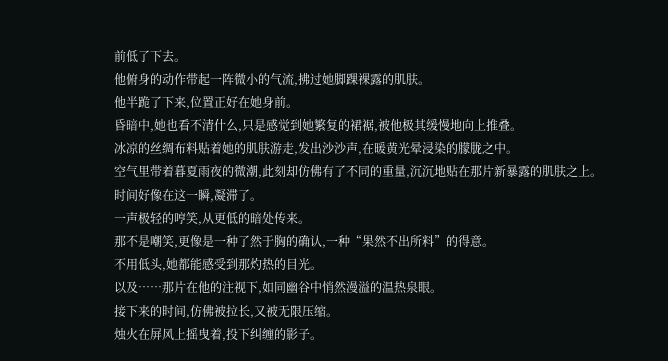前低了下去。
他俯身的动作带起一阵微小的气流,拂过她脚踝裸露的肌肤。
他半跪了下来,位置正好在她身前。
昏暗中,她也看不清什么,只是感觉到她繁复的裙裾,被他极其缓慢地向上推叠。
冰凉的丝绸布料贴着她的肌肤游走,发出沙沙声,在暖黄光晕浸染的朦胧之中。
空气里带着暮夏雨夜的微潮,此刻却仿佛有了不同的重量,沉沉地贴在那片新暴露的肌肤之上。
时间好像在这一瞬,凝滞了。
一声极轻的哼笑,从更低的暗处传来。
那不是嘲笑,更像是一种了然于胸的确认,一种“果然不出所料”的得意。
不用低头,她都能感受到那灼热的目光。
以及……那片在他的注视下,如同幽谷中悄然漫溢的温热泉眼。
接下来的时间,仿佛被拉长,又被无限压缩。
烛火在屏风上摇曳着,投下纠缠的影子。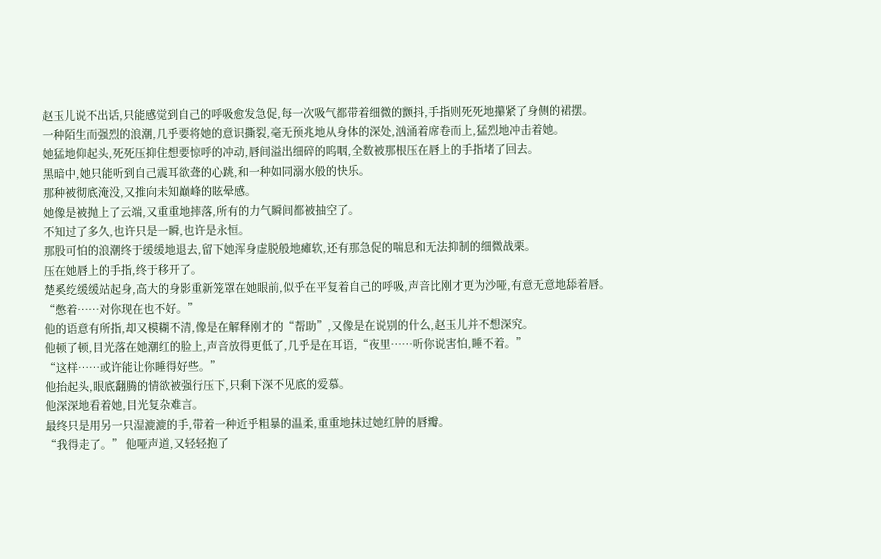赵玉儿说不出话,只能感觉到自己的呼吸愈发急促,每一次吸气都带着细微的颤抖,手指则死死地攥紧了身侧的裙摆。
一种陌生而强烈的浪潮,几乎要将她的意识撕裂,毫无预兆地从身体的深处,汹涌着席卷而上,猛烈地冲击着她。
她猛地仰起头,死死压抑住想要惊呼的冲动,唇间溢出细碎的呜咽,全数被那根压在唇上的手指堵了回去。
黑暗中,她只能听到自己震耳欲聋的心跳,和一种如同溺水般的快乐。
那种被彻底淹没,又推向未知巅峰的眩晕感。
她像是被抛上了云端,又重重地摔落,所有的力气瞬间都被抽空了。
不知过了多久,也许只是一瞬,也许是永恒。
那股可怕的浪潮终于缓缓地退去,留下她浑身虚脱般地瘫软,还有那急促的喘息和无法抑制的细微战栗。
压在她唇上的手指,终于移开了。
楚奚纥缓缓站起身,高大的身影重新笼罩在她眼前,似乎在平复着自己的呼吸,声音比刚才更为沙哑,有意无意地舔着唇。
“憋着……对你现在也不好。”
他的语意有所指,却又模糊不清,像是在解释刚才的“帮助”,又像是在说别的什么,赵玉儿并不想深究。
他顿了顿,目光落在她潮红的脸上,声音放得更低了,几乎是在耳语,“夜里……听你说害怕,睡不着。”
“这样……或许能让你睡得好些。”
他抬起头,眼底翻腾的情欲被强行压下,只剩下深不见底的爱慕。
他深深地看着她,目光复杂难言。
最终只是用另一只湿漉漉的手,带着一种近乎粗暴的温柔,重重地抹过她红肿的唇瓣。
“我得走了。” 他哑声道,又轻轻抱了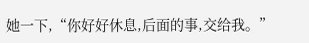她一下,“你好好休息,后面的事,交给我。”